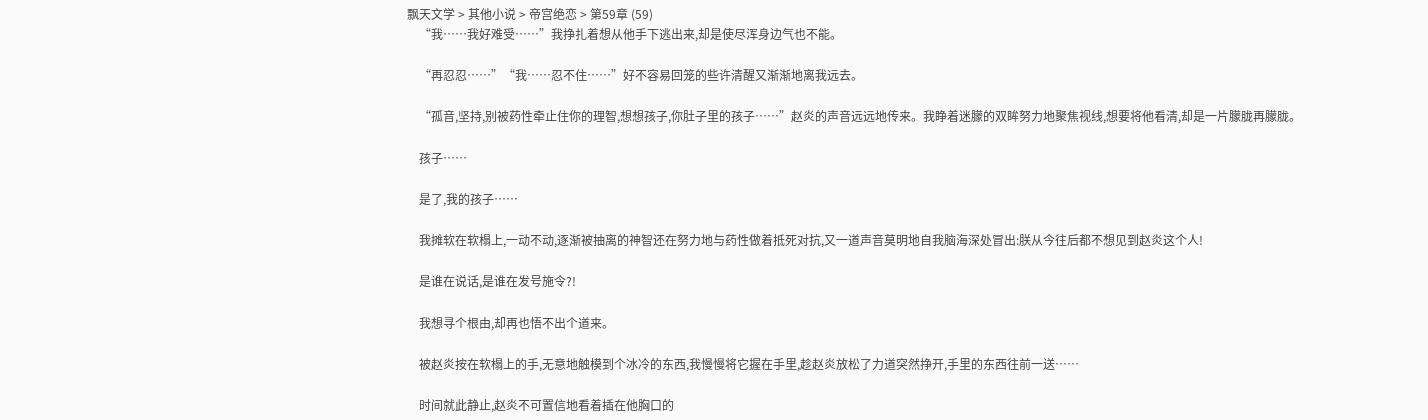飘天文学 > 其他小说 > 帝宫绝恋 > 第59章 (59)
    “我……我好难受……”我挣扎着想从他手下逃出来,却是使尽浑身边气也不能。

    “再忍忍……”“我……忍不住……”好不容易回笼的些许清醒又渐渐地离我远去。

    “孤音,坚持,别被药性牵止住你的理智,想想孩子,你肚子里的孩子……”赵炎的声音远远地传来。我睁着迷朦的双眸努力地聚焦视线,想要将他看清,却是一片朦胧再朦胧。

    孩子……

    是了,我的孩子……

    我摊软在软榻上,一动不动,逐渐被抽离的神智还在努力地与药性做着抵死对抗,又一道声音莫明地自我脑海深处冒出:朕从今往后都不想见到赵炎这个人!

    是谁在说话,是谁在发号施令?!

    我想寻个根由,却再也悟不出个道来。

    被赵炎按在软榻上的手,无意地触模到个冰冷的东西,我慢慢将它握在手里,趁赵炎放松了力道突然挣开,手里的东西往前一送……

    时间就此静止,赵炎不可置信地看着插在他胸口的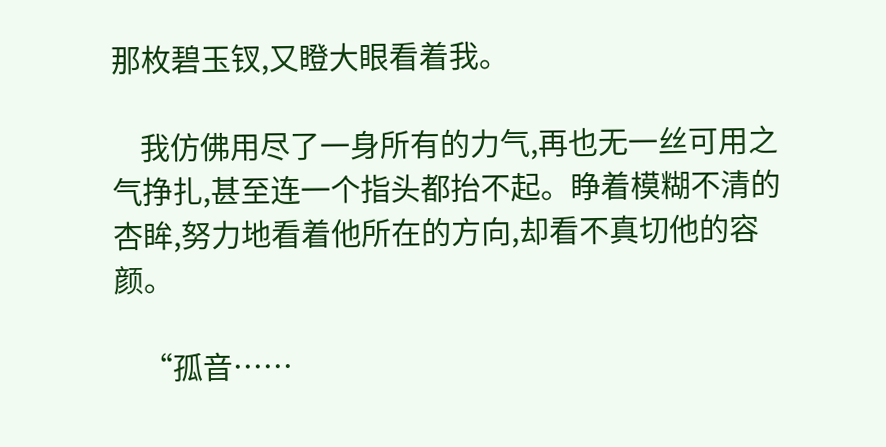那枚碧玉钗,又瞪大眼看着我。

    我仿佛用尽了一身所有的力气,再也无一丝可用之气挣扎,甚至连一个指头都抬不起。睁着模糊不清的杏眸,努力地看着他所在的方向,却看不真切他的容颜。

    “孤音……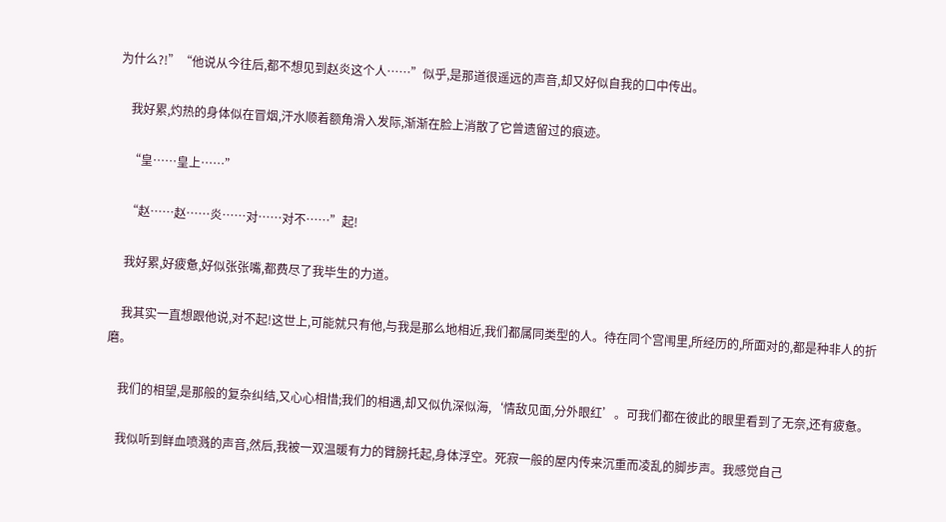为什么?!”“他说从今往后,都不想见到赵炎这个人……”似乎,是那道很遥远的声音,却又好似自我的口中传出。

    我好累,灼热的身体似在冒烟,汗水顺着额角滑入发际,渐渐在脸上消散了它曾遗留过的痕迹。

    “皇……皇上……”

    “赵……赵……炎……对……对不……”起!

    我好累,好疲惫,好似张张嘴,都费尽了我毕生的力道。

    我其实一直想跟他说,对不起!这世上,可能就只有他,与我是那么地相近,我们都属同类型的人。待在同个宫闱里,所经历的,所面对的,都是种非人的折磨。

    我们的相望,是那般的复杂纠结,又心心相惜;我们的相遇,却又似仇深似海,‘情敌见面,分外眼红’。可我们都在彼此的眼里看到了无奈,还有疲惫。

    我似听到鲜血喷溅的声音,然后,我被一双温暖有力的臂膀托起,身体浮空。死寂一般的屋内传来沉重而凌乱的脚步声。我感觉自己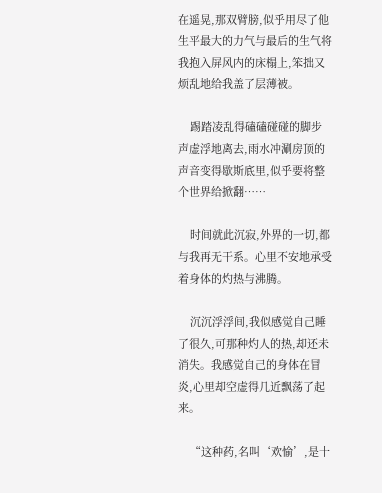在遥晃,那双臂膀,似乎用尽了他生平最大的力气与最后的生气将我抱入屏风内的床榻上,笨拙又烦乱地给我盖了层薄被。

    踢踏凌乱得磕磕碰碰的脚步声虚浮地离去,雨水冲涮房顶的声音变得歇斯底里,似乎要将整个世界给掀翻……

    时间就此沉寂,外界的一切,都与我再无干系。心里不安地承受着身体的灼热与沸腾。

    沉沉浮浮间,我似感觉自己睡了很久,可那种灼人的热,却还未消失。我感觉自己的身体在冒炎,心里却空虚得几近飘荡了起来。

    “这种药,名叫‘欢愉’,是十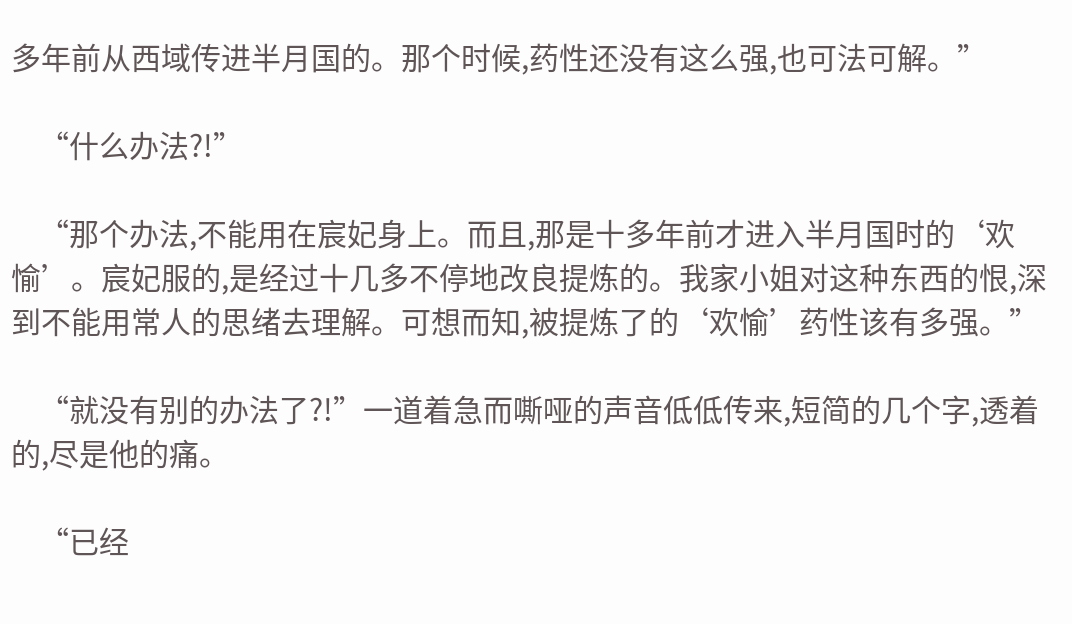多年前从西域传进半月国的。那个时候,药性还没有这么强,也可法可解。”

    “什么办法?!”

    “那个办法,不能用在宸妃身上。而且,那是十多年前才进入半月国时的‘欢愉’。宸妃服的,是经过十几多不停地改良提炼的。我家小姐对这种东西的恨,深到不能用常人的思绪去理解。可想而知,被提炼了的‘欢愉’药性该有多强。”

    “就没有别的办法了?!”一道着急而嘶哑的声音低低传来,短简的几个字,透着的,尽是他的痛。

    “已经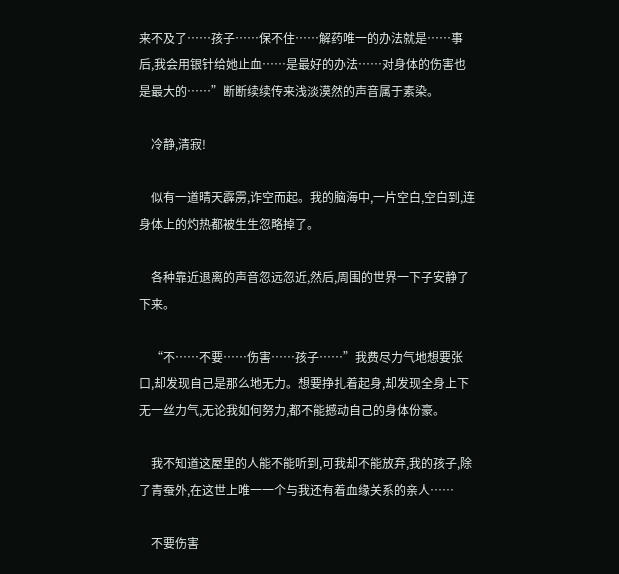来不及了……孩子……保不住……解药唯一的办法就是……事后,我会用银针给她止血……是最好的办法……对身体的伤害也是最大的……”断断续续传来浅淡漠然的声音属于素染。

    冷静,清寂!

    似有一道晴天霹雳,诈空而起。我的脑海中,一片空白,空白到,连身体上的灼热都被生生忽略掉了。

    各种靠近退离的声音忽远忽近,然后,周围的世界一下子安静了下来。

    “不……不要……伤害……孩子……”我费尽力气地想要张口,却发现自己是那么地无力。想要挣扎着起身,却发现全身上下无一丝力气,无论我如何努力,都不能撼动自己的身体份豪。

    我不知道这屋里的人能不能听到,可我却不能放弃,我的孩子,除了青蚕外,在这世上唯一一个与我还有着血缘关系的亲人……

    不要伤害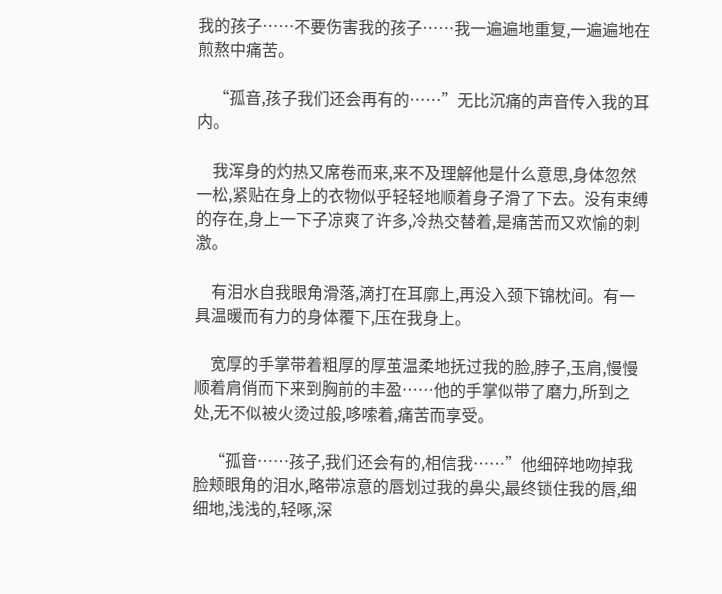我的孩子……不要伤害我的孩子……我一遍遍地重复,一遍遍地在煎熬中痛苦。

    “孤音,孩子我们还会再有的……”无比沉痛的声音传入我的耳内。

    我浑身的灼热又席卷而来,来不及理解他是什么意思,身体忽然一松,紧贴在身上的衣物似乎轻轻地顺着身子滑了下去。没有束缚的存在,身上一下子凉爽了许多,冷热交替着,是痛苦而又欢愉的刺激。

    有泪水自我眼角滑落,滴打在耳廓上,再没入颈下锦枕间。有一具温暖而有力的身体覆下,压在我身上。

    宽厚的手掌带着粗厚的厚茧温柔地抚过我的脸,脖子,玉肩,慢慢顺着肩俏而下来到胸前的丰盈……他的手掌似带了磨力,所到之处,无不似被火烫过般,哆嗦着,痛苦而享受。

    “孤音……孩子,我们还会有的,相信我……”他细碎地吻掉我脸颊眼角的泪水,略带凉意的唇划过我的鼻尖,最终锁住我的唇,细细地,浅浅的,轻啄,深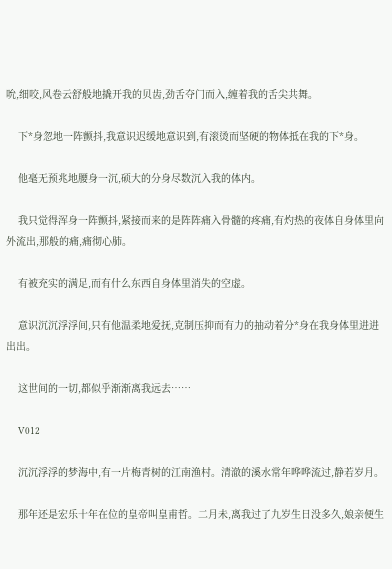吮,细咬,风卷云舒般地撬开我的贝齿,劲舌夺门而入,缠着我的舌尖共舞。

    下*身忽地一阵颤抖,我意识迟缓地意识到,有滚烫而坚硬的物体抵在我的下*身。

    他毫无预兆地腰身一沉,硕大的分身尽数沉入我的体内。

    我只觉得浑身一阵颤抖,紧接而来的是阵阵痛入骨髓的疼痛,有灼热的夜体自身体里向外流出,那般的痛,痛彻心肺。

    有被充实的满足,而有什么东西自身体里消失的空虚。

    意识沉沉浮浮间,只有他温柔地爱抚,克制压抑而有力的抽动着分*身在我身体里进进出出。

    这世间的一切,都似乎渐渐离我远去……

    V012

    沉沉浮浮的梦海中,有一片梅青树的江南渔村。清澈的溪水常年哗哗流过,静若岁月。

    那年还是宏乐十年在位的皇帝叫皇甫哲。二月未,离我过了九岁生日没多久,娘亲便生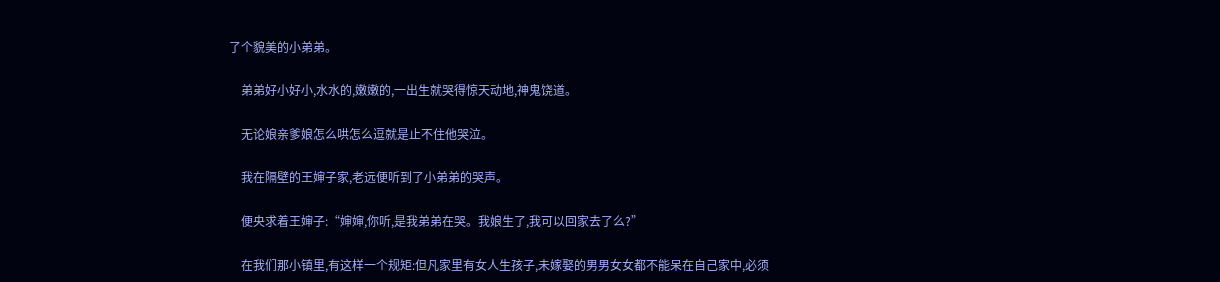了个貌美的小弟弟。

    弟弟好小好小,水水的,嫩嫩的,一出生就哭得惊天动地,神鬼饶道。

    无论娘亲爹娘怎么哄怎么逗就是止不住他哭泣。

    我在隔壁的王婶子家,老远便听到了小弟弟的哭声。

    便央求着王婶子:“婶婶,你听,是我弟弟在哭。我娘生了,我可以回家去了么?”

    在我们那小镇里,有这样一个规矩:但凡家里有女人生孩子,未嫁娶的男男女女都不能呆在自己家中,必须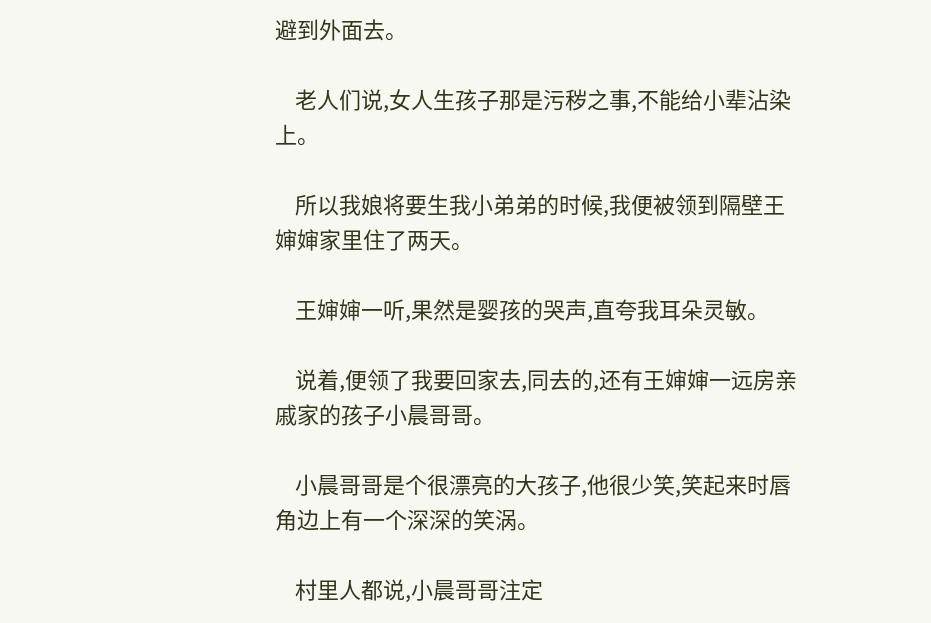避到外面去。

    老人们说,女人生孩子那是污秽之事,不能给小辈沾染上。

    所以我娘将要生我小弟弟的时候,我便被领到隔壁王婶婶家里住了两天。

    王婶婶一听,果然是婴孩的哭声,直夸我耳朵灵敏。

    说着,便领了我要回家去,同去的,还有王婶婶一远房亲戚家的孩子小晨哥哥。

    小晨哥哥是个很漂亮的大孩子,他很少笑,笑起来时唇角边上有一个深深的笑涡。

    村里人都说,小晨哥哥注定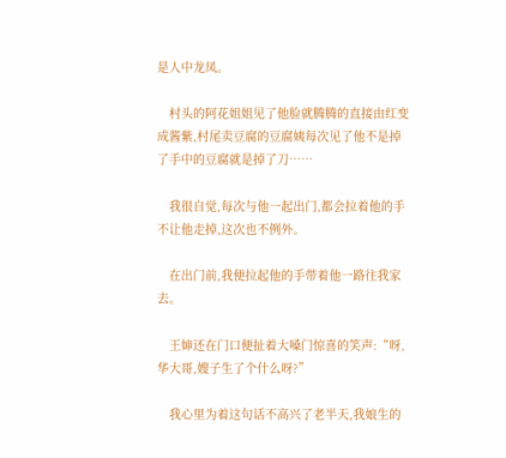是人中龙凤。

    村头的阿花姐姐见了他脸就腾腾的直接由红变成酱紫,村尾卖豆腐的豆腐姨每次见了他不是掉了手中的豆腐就是掉了刀……

    我很自觉,每次与他一起出门,都会拉着他的手不让他走掉,这次也不例外。

    在出门前,我便拉起他的手带着他一路往我家去。

    王婶还在门口便扯着大嗓门惊喜的笑声:“呀,华大哥,嫂子生了个什么呀?”

    我心里为着这句话不高兴了老半天,我娘生的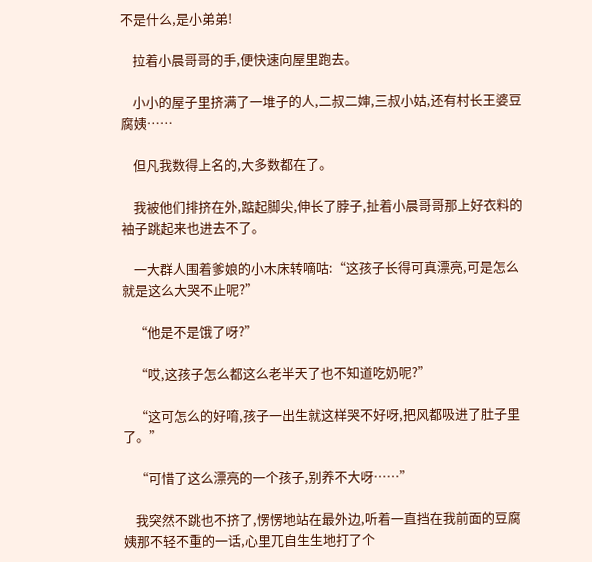不是什么,是小弟弟!

    拉着小晨哥哥的手,便快速向屋里跑去。

    小小的屋子里挤满了一堆子的人,二叔二婶,三叔小姑,还有村长王婆豆腐姨……

    但凡我数得上名的,大多数都在了。

    我被他们排挤在外,踮起脚尖,伸长了脖子,扯着小晨哥哥那上好衣料的袖子跳起来也进去不了。

    一大群人围着爹娘的小木床转嘀咕:“这孩子长得可真漂亮,可是怎么就是这么大哭不止呢?”

    “他是不是饿了呀?”

    “哎,这孩子怎么都这么老半天了也不知道吃奶呢?”

    “这可怎么的好唷,孩子一出生就这样哭不好呀,把风都吸进了肚子里了。”

    “可惜了这么漂亮的一个孩子,别养不大呀……”

    我突然不跳也不挤了,愣愣地站在最外边,听着一直挡在我前面的豆腐姨那不轻不重的一话,心里兀自生生地打了个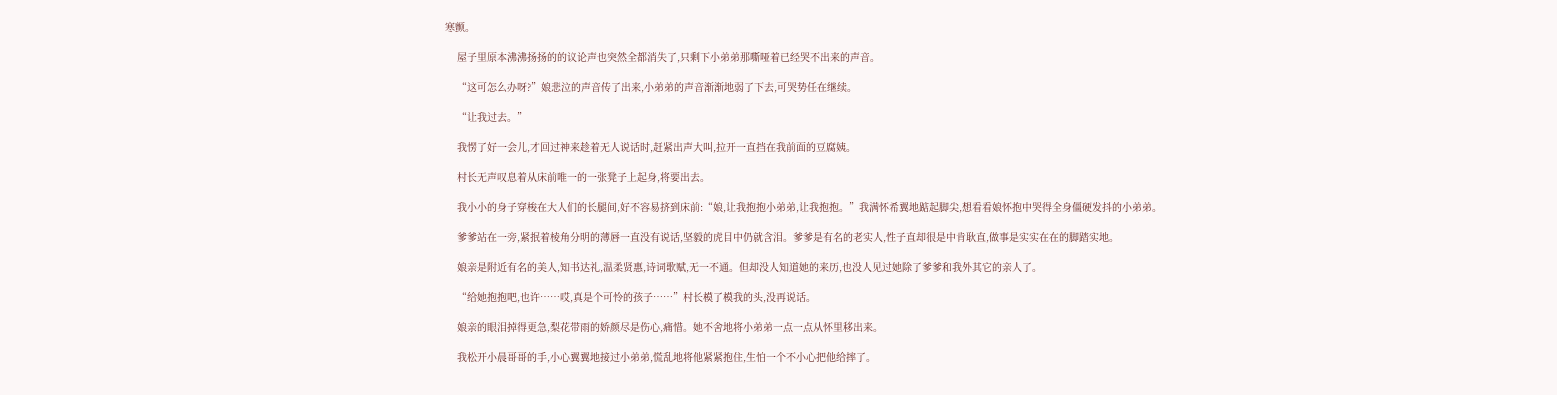寒颤。

    屋子里原本沸沸扬扬的的议论声也突然全都消失了,只剩下小弟弟那嘶哑着已经哭不出来的声音。

    “这可怎么办呀?”娘悲泣的声音传了出来,小弟弟的声音渐渐地弱了下去,可哭势任在继续。

    “让我过去。”

    我愣了好一会儿,才回过神来趁着无人说话时,赶紧出声大叫,拉开一直挡在我前面的豆腐姨。

    村长无声叹息着从床前唯一的一张凳子上起身,将要出去。

    我小小的身子穿梭在大人们的长腿间,好不容易挤到床前:“娘,让我抱抱小弟弟,让我抱抱。”我满怀希翼地踮起脚尖,想看看娘怀抱中哭得全身僵硬发抖的小弟弟。

    爹爹站在一旁,紧抿着棱角分明的薄唇一直没有说话,坚毅的虎目中仍就含泪。爹爹是有名的老实人,性子直却很是中肯耿直,做事是实实在在的脚踏实地。

    娘亲是附近有名的美人,知书达礼,温柔贤惠,诗词歌赋,无一不通。但却没人知道她的来历,也没人见过她除了爹爹和我外其它的亲人了。

    “给她抱抱吧,也许……哎,真是个可怜的孩子……”村长模了模我的头,没再说话。

    娘亲的眼泪掉得更急,梨花带雨的娇颜尽是伤心,痛惜。她不舍地将小弟弟一点一点从怀里移出来。

    我松开小晨哥哥的手,小心翼翼地接过小弟弟,慌乱地将他紧紧抱住,生怕一个不小心把他给摔了。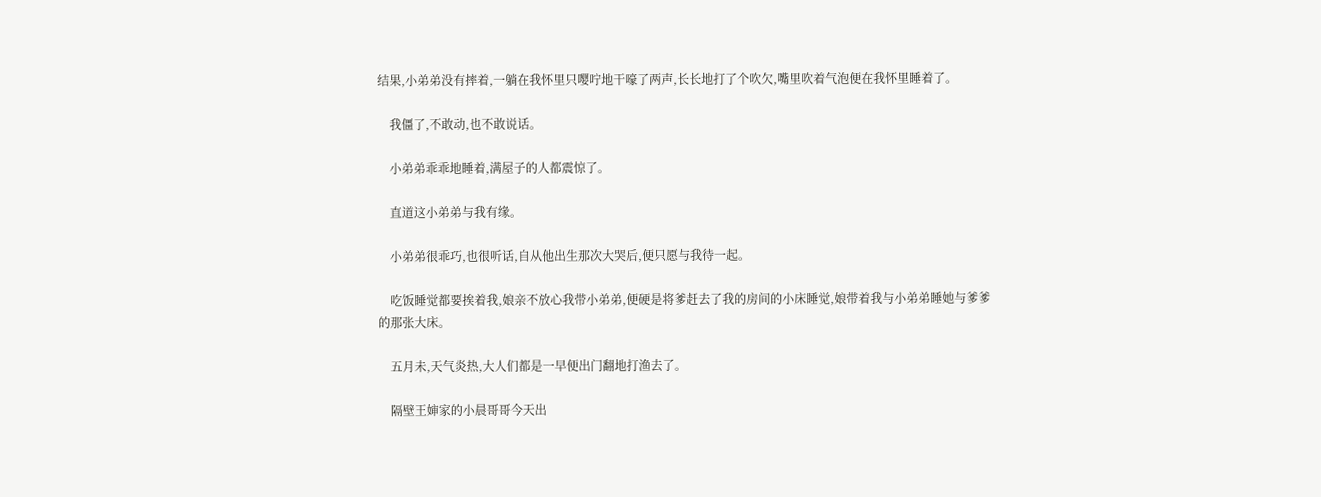结果,小弟弟没有摔着,一躺在我怀里只嘤咛地干嚎了两声,长长地打了个吹欠,嘴里吹着气泡便在我怀里睡着了。

    我僵了,不敢动,也不敢说话。

    小弟弟乖乖地睡着,满屋子的人都震惊了。

    直道这小弟弟与我有缘。

    小弟弟很乖巧,也很听话,自从他出生那次大哭后,便只愿与我待一起。

    吃饭睡觉都要挨着我,娘亲不放心我带小弟弟,便硬是将爹赶去了我的房间的小床睡觉,娘带着我与小弟弟睡她与爹爹的那张大床。

    五月未,天气炎热,大人们都是一早便出门翻地打渔去了。

    隔壁王婶家的小晨哥哥今天出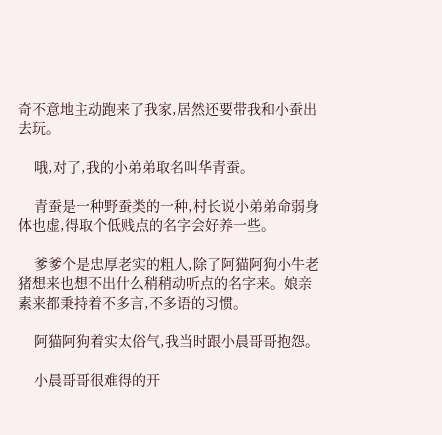奇不意地主动跑来了我家,居然还要带我和小蚕出去玩。

    哦,对了,我的小弟弟取名叫华青蚕。

    青蚕是一种野蚕类的一种,村长说小弟弟命弱身体也虚,得取个低贱点的名字会好养一些。

    爹爹个是忠厚老实的粗人,除了阿猫阿狗小牛老猪想来也想不出什么稍稍动听点的名字来。娘亲素来都秉持着不多言,不多语的习惯。

    阿猫阿狗着实太俗气,我当时跟小晨哥哥抱怨。

    小晨哥哥很难得的开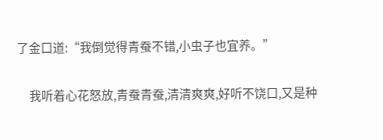了金口道:“我倒觉得青蚕不错,小虫子也宜养。”

    我听着心花怒放,青蚕青蚕,清清爽爽,好听不饶口,又是种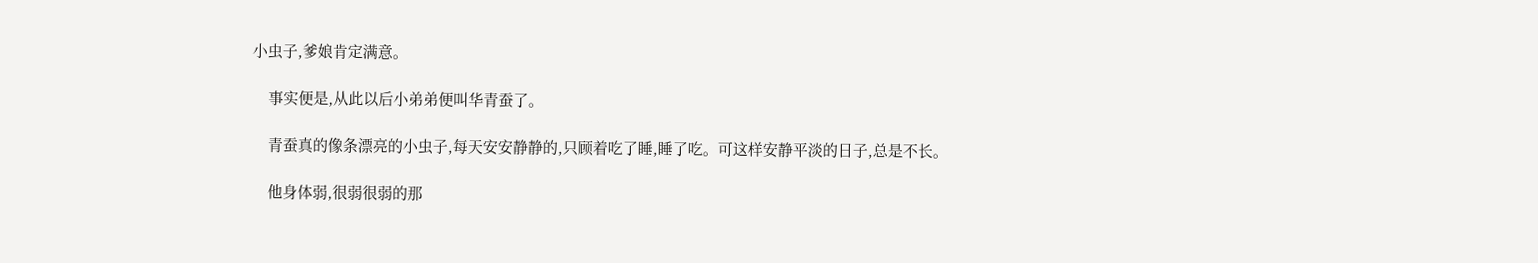小虫子,爹娘肯定满意。

    事实便是,从此以后小弟弟便叫华青蚕了。

    青蚕真的像条漂亮的小虫子,每天安安静静的,只顾着吃了睡,睡了吃。可这样安静平淡的日子,总是不长。

    他身体弱,很弱很弱的那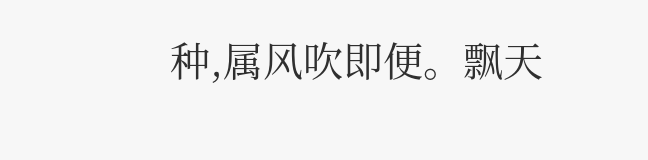种,属风吹即便。飘天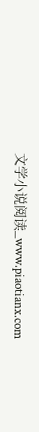文学小说阅读_www.piaotianx.com